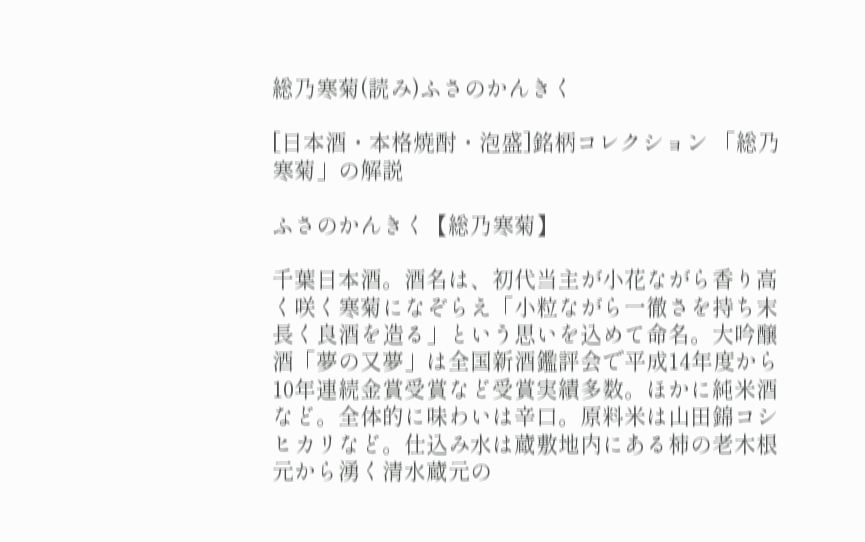総乃寒菊(読み)ふさのかんきく

[日本酒・本格焼酎・泡盛]銘柄コレクション 「総乃寒菊」の解説

ふさのかんきく【総乃寒菊】

千葉日本酒。酒名は、初代当主が小花ながら香り高く咲く寒菊になぞらえ「小粒ながら一徹さを持ち末長く良酒を造る」という思いを込めて命名。大吟醸酒「夢の又夢」は全国新酒鑑評会で平成14年度から10年連続金賞受賞など受賞実績多数。ほかに純米酒など。全体的に味わいは辛口。原料米は山田錦コシヒカリなど。仕込み水は蔵敷地内にある柿の老木根元から湧く清水蔵元の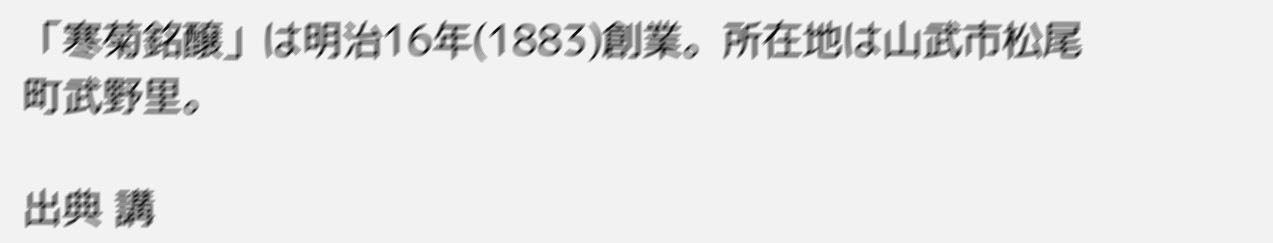「寒菊銘醸」は明治16年(1883)創業。所在地は山武市松尾町武野里。

出典 講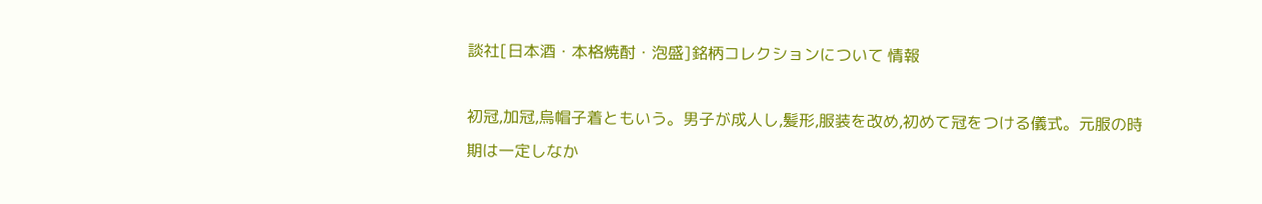談社[日本酒・本格焼酎・泡盛]銘柄コレクションについて 情報

初冠,加冠,烏帽子着ともいう。男子が成人し,髪形,服装を改め,初めて冠をつける儀式。元服の時期は一定しなか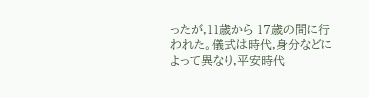ったが,11歳から 17歳の間に行われた。儀式は時代,身分などによって異なり,平安時代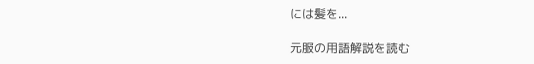には髪を...

元服の用語解説を読む